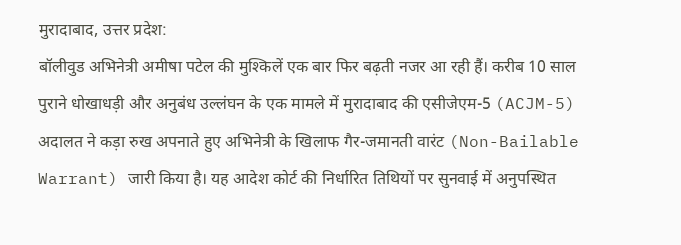मुरादाबाद, उत्तर प्रदेश:
बॉलीवुड अभिनेत्री अमीषा पटेल की मुश्किलें एक बार फिर बढ़ती नजर आ रही हैं। करीब 10 साल पुराने धोखाधड़ी और अनुबंध उल्लंघन के एक मामले में मुरादाबाद की एसीजेएम-5 (ACJM-5) अदालत ने कड़ा रुख अपनाते हुए अभिनेत्री के खिलाफ गैर-जमानती वारंट (Non-Bailable Warrant) जारी किया है। यह आदेश कोर्ट की निर्धारित तिथियों पर सुनवाई में अनुपस्थित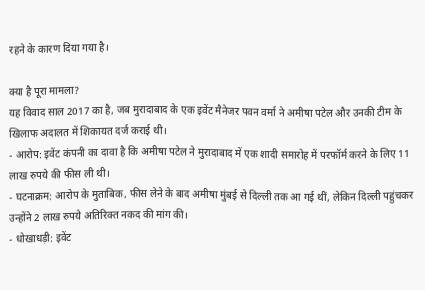रहने के कारण दिया गया है।

क्या है पूरा मामला?
यह विवाद साल 2017 का है, जब मुरादाबाद के एक इवेंट मैनेजर पवन वर्मा ने अमीषा पटेल और उनकी टीम के खिलाफ अदालत में शिकायत दर्ज कराई थी।
- आरोप: इवेंट कंपनी का दावा है कि अमीषा पटेल ने मुरादाबाद में एक शादी समारोह में परफॉर्म करने के लिए 11 लाख रुपये की फीस ली थी।
- घटनाक्रम: आरोप के मुताबिक, फीस लेने के बाद अमीषा मुंबई से दिल्ली तक आ गई थीं, लेकिन दिल्ली पहुंचकर उन्होंने 2 लाख रुपये अतिरिक्त नकद की मांग की।
- धोखाधड़ी: इवेंट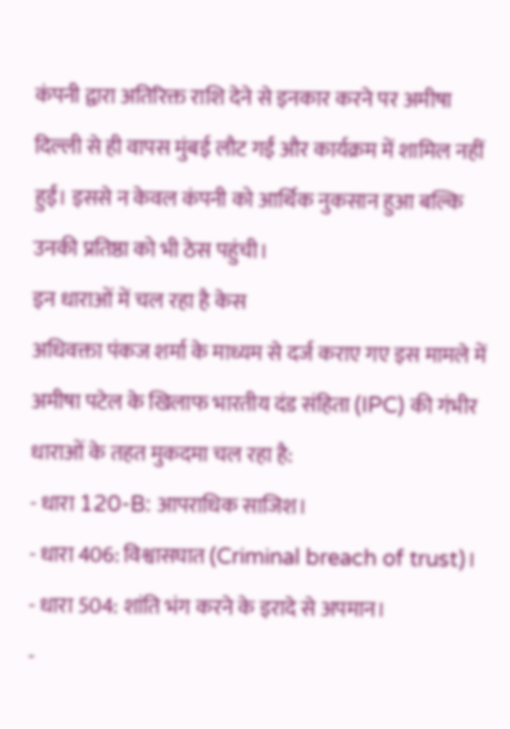कंपनी द्वारा अतिरिक्त राशि देने से इनकार करने पर अमीषा दिल्ली से ही वापस मुंबई लौट गईं और कार्यक्रम में शामिल नहीं हुईं। इससे न केवल कंपनी को आर्थिक नुकसान हुआ बल्कि उनकी प्रतिष्ठा को भी ठेस पहुंची।
इन धाराओं में चल रहा है केस
अधिवक्ता पंकज शर्मा के माध्यम से दर्ज कराए गए इस मामले में अमीषा पटेल के खिलाफ भारतीय दंड संहिता (IPC) की गंभीर धाराओं के तहत मुकदमा चल रहा है:
- धारा 120-B: आपराधिक साजिश।
- धारा 406: विश्वासघात (Criminal breach of trust)।
- धारा 504: शांति भंग करने के इरादे से अपमान।
-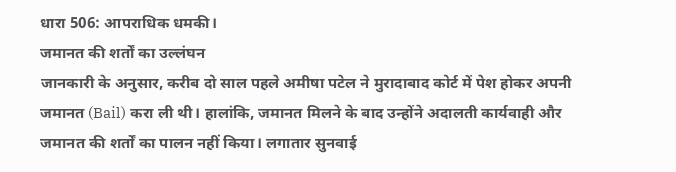धारा 506: आपराधिक धमकी।
जमानत की शर्तों का उल्लंघन
जानकारी के अनुसार, करीब दो साल पहले अमीषा पटेल ने मुरादाबाद कोर्ट में पेश होकर अपनी जमानत (Bail) करा ली थी। हालांकि, जमानत मिलने के बाद उन्होंने अदालती कार्यवाही और जमानत की शर्तों का पालन नहीं किया। लगातार सुनवाई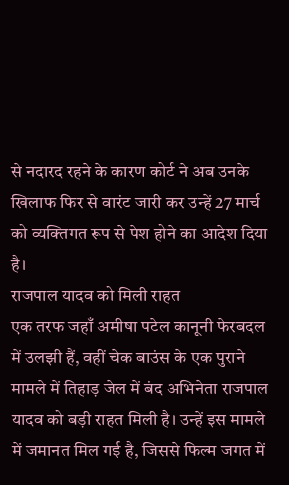से नदारद रहने के कारण कोर्ट ने अब उनके खिलाफ फिर से वारंट जारी कर उन्हें 27 मार्च को व्यक्तिगत रूप से पेश होने का आदेश दिया है।
राजपाल यादव को मिली राहत
एक तरफ जहाँ अमीषा पटेल कानूनी फेरबदल में उलझी हैं, वहीं चेक बाउंस के एक पुराने मामले में तिहाड़ जेल में बंद अभिनेता राजपाल यादव को बड़ी राहत मिली है। उन्हें इस मामले में जमानत मिल गई है, जिससे फिल्म जगत में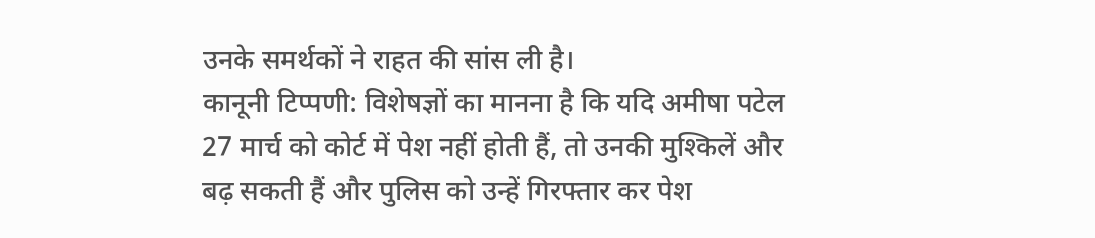उनके समर्थकों ने राहत की सांस ली है।
कानूनी टिप्पणी: विशेषज्ञों का मानना है कि यदि अमीषा पटेल 27 मार्च को कोर्ट में पेश नहीं होती हैं, तो उनकी मुश्किलें और बढ़ सकती हैं और पुलिस को उन्हें गिरफ्तार कर पेश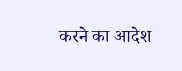करने का आदेश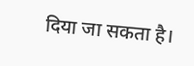दिया जा सकता है।